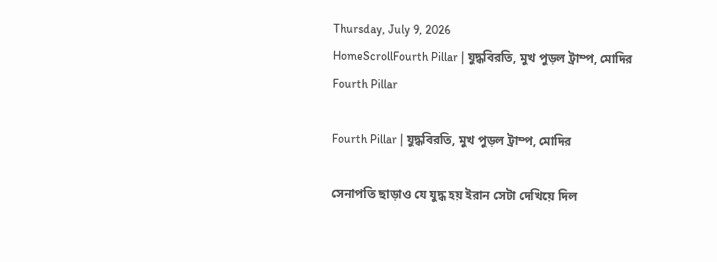Thursday, July 9, 2026
HomeScrollFourth Pillar | যুদ্ধবিরতি, মুখ পুড়ল ট্রাম্প, মোদির
Fourth Pillar

Fourth Pillar | যুদ্ধবিরতি, মুখ পুড়ল ট্রাম্প, মোদির

সেনাপতি ছাড়াও যে যুদ্ধ হয় ইরান সেটা দেখিয়ে দিল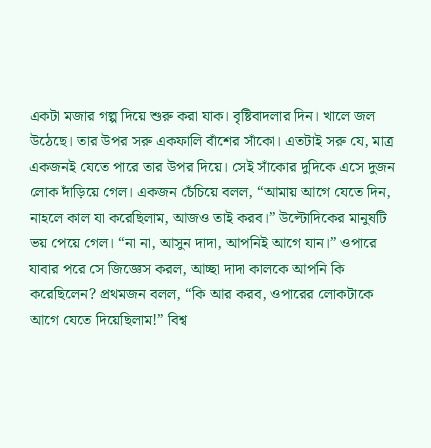একটা মজার গল্প দিয়ে শুরু করা যাক। বৃষ্টিবাদলার দিন। খালে জল উঠেছে। তার উপর সরু একফালি বাঁশের সাঁকো। এতটাই সরু যে, মাত্র একজনই যেতে পারে তার উপর দিয়ে। সেই সাঁকোর দুদিকে এসে দুজন লোক দাঁড়িয়ে গেল। একজন চেঁচিয়ে বলল, “আমায় আগে যেতে দিন, নাহলে কাল যা করেছিলাম, আজও তাই করব।” উল্টোদিকের মানুষটি ভয় পেয়ে গেল। “না না, আসুন দাদা, আপনিই আগে যান।” ওপারে যাবার পরে সে জিজ্ঞেস করল, আচ্ছা দাদা কালকে আপনি কি করেছিলেন? প্রথমজন বলল, “কি আর করব, ওপারের লোকটাকে আগে যেতে দিয়েছিলাম!” বিশ্ব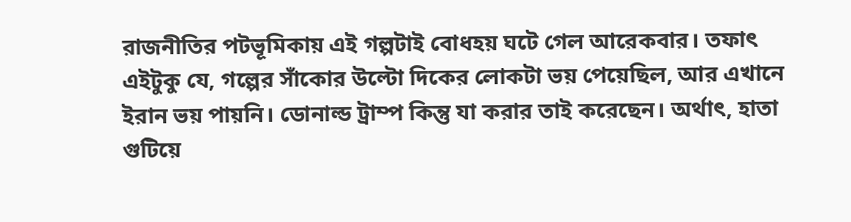রাজনীতির পটভূমিকায় এই গল্পটাই বোধহয় ঘটে গেল আরেকবার। তফাৎ এইটুকু যে, গল্পের সাঁকোর উল্টো দিকের লোকটা ভয় পেয়েছিল, আর এখানে ইরান ভয় পায়নি। ডোনাল্ড ট্রাম্প কিন্তু যা করার তাই করেছেন। অর্থাৎ, হাতা গুটিয়ে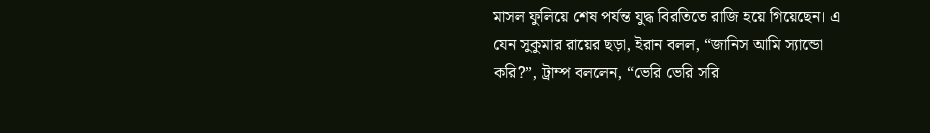মাসল ফুলিয়ে শেষ পর্যন্ত যুদ্ধ বিরতিতে রাজি হয়ে গিয়েছেন। এ যেন সুকুমার রায়ের ছড়া, ইরান বলল, “জানিস আমি স্যান্ডো করি?”, ট্রাম্প বললেন, “ভেরি ভেরি সরি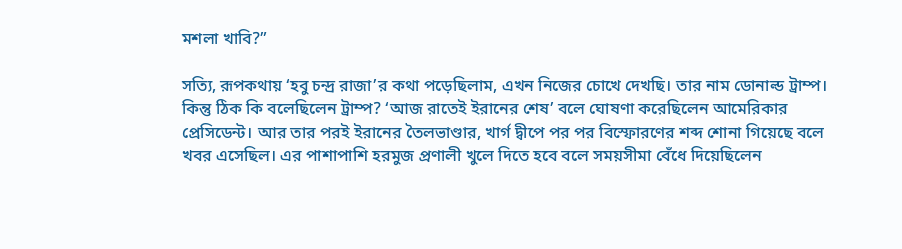মশলা খাবি?”

সত্যি, রূপকথায় ‘হবু চন্দ্র রাজা’র কথা পড়েছিলাম, এখন নিজের চোখে দেখছি। তার নাম ডোনাল্ড ট্রাম্প। কিন্তু ঠিক কি বলেছিলেন ট্রাম্প? ‘আজ রাতেই ইরানের শেষ’ বলে ঘোষণা করেছিলেন আমেরিকার প্রেসিডেন্ট। আর তার পরই ইরানের তৈলভাণ্ডার, খার্গ দ্বীপে পর পর বিস্ফোরণের শব্দ শোনা গিয়েছে বলে খবর এসেছিল। এর পাশাপাশি হরমুজ প্রণালী খুলে দিতে হবে বলে সময়সীমা বেঁধে দিয়েছিলেন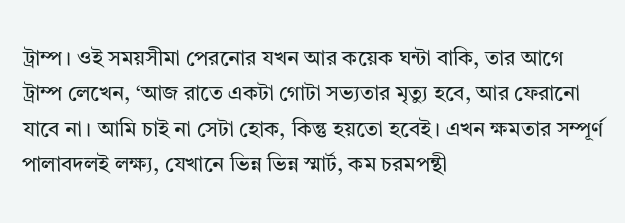ট্রাম্প। ওই সময়সীমা পেরনোর যখন আর কয়েক ঘন্টা বাকি, তার আগে ট্রাম্প লেখেন, ‘আজ রাতে একটা গোটা সভ্যতার মৃত্যু হবে, আর ফেরানো যাবে না। আমি চাই না সেটা হোক, কিন্তু হয়তো হবেই। এখন ক্ষমতার সম্পূর্ণ পালাবদলই লক্ষ্য, যেখানে ভিন্ন ভিন্ন স্মার্ট, কম চরমপন্থী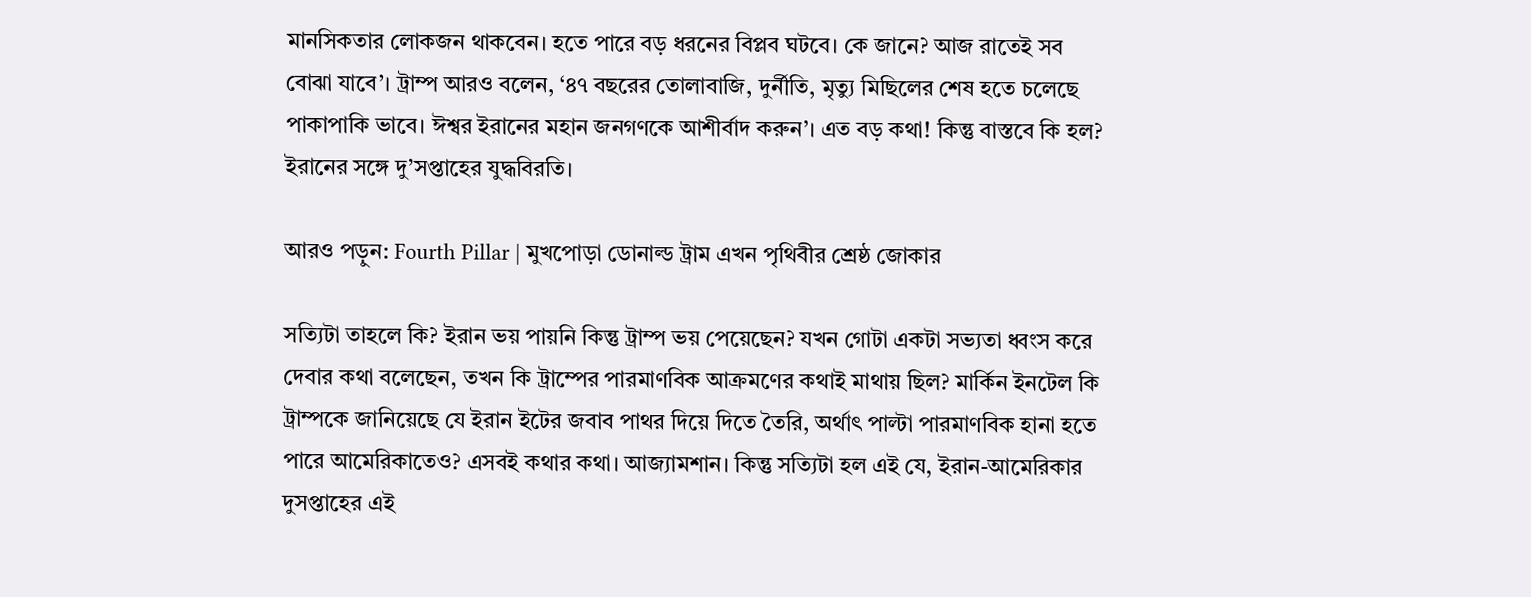মানসিকতার লোকজন থাকবেন। হতে পারে বড় ধরনের বিপ্লব ঘটবে। কে জানে? আজ রাতেই সব বোঝা যাবে’। ট্রাম্প আরও বলেন, ‘৪৭ বছরের তোলাবাজি, দুর্নীতি, মৃত্যু মিছিলের শেষ হতে চলেছে পাকাপাকি ভাবে। ঈশ্বর ইরানের মহান জনগণকে আশীর্বাদ করুন’। এত বড় কথা! কিন্তু বাস্তবে কি হল? ইরানের সঙ্গে দু’সপ্তাহের যুদ্ধবিরতি।

আরও পড়ুন: Fourth Pillar | মুখপোড়া ডোনাল্ড ট্রাম এখন পৃথিবীর শ্রেষ্ঠ জোকার

সত্যিটা তাহলে কি? ইরান ভয় পায়নি কিন্তু ট্রাম্প ভয় পেয়েছেন? যখন গোটা একটা সভ্যতা ধ্বংস করে দেবার কথা বলেছেন, তখন কি ট্রাম্পের পারমাণবিক আক্রমণের কথাই মাথায় ছিল? মার্কিন ইনটেল কি ট্রাম্পকে জানিয়েছে যে ইরান ইটের জবাব পাথর দিয়ে দিতে তৈরি, অর্থাৎ পাল্টা পারমাণবিক হানা হতে পারে আমেরিকাতেও? এসবই কথার কথা। আজ্যামশান। কিন্তু সত্যিটা হল এই যে, ইরান-আমেরিকার  দুসপ্তাহের এই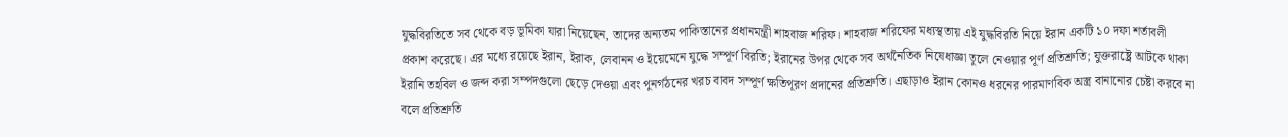যুদ্ধবিরতিতে সব থেকে বড় ভূমিকা যারা নিয়েছেন, তাদের অন্যতম পাকিস্তানের প্রধানমন্ত্রী শাহবাজ শরিফ। শাহবাজ শরিফের মধ্যস্থতায় এই যুদ্ধবিরতি নিয়ে ইরান একটি ১০ দফা শর্তাবলী প্রকাশ করেছে। এর মধ্যে রয়েছে ইরান, ইরাক, লেবানন ও ইয়েমেনে যুদ্ধে সম্পূর্ণ বিরতি; ইরানের উপর থেকে সব অর্থনৈতিক নিষেধাজ্ঞা তুলে নেওয়ার পূর্ণ প্রতিশ্রুতি; যুক্তরাষ্ট্রে আটকে থাকা ইরানি তহবিল ও জব্দ করা সম্পদগুলো ছেড়ে দেওয়া এবং পুনর্গঠনের খরচ বাবদ সম্পূর্ণ ক্ষতিপূরণ প্রদানের প্রতিশ্রুতি। এছাড়াও ইরান কোনও ধরনের পারমাণবিক অস্ত্র বানানোর চেষ্টা করবে না বলে প্রতিশ্রুতি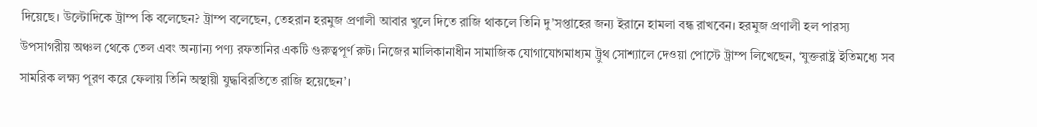দিয়েছে। উল্টোদিকে ট্রাম্প কি বলেছেন? ট্রাম্প বলেছেন, তেহরান হরমুজ প্রণালী আবার খুলে দিতে রাজি থাকলে তিনি দু’সপ্তাহের জন্য ইরানে হামলা বন্ধ রাখবেন। হরমুজ প্রণালী হল পারস্য উপসাগরীয় অঞ্চল থেকে তেল এবং অন্যান্য পণ্য রফতানির একটি গুরুত্বপূর্ণ রুট। নিজের মালিকানাধীন সামাজিক যোগাযোগমাধ্যম ট্রুথ সোশ্যালে দেওয়া পোস্টে ট্রাম্প লিখেছেন, ‘যুক্তরাষ্ট্র ইতিমধ্যে সব সামরিক লক্ষ্য পূরণ করে ফেলায় তিনি অস্থায়ী যুদ্ধবিরতিতে রাজি হয়েছেন’।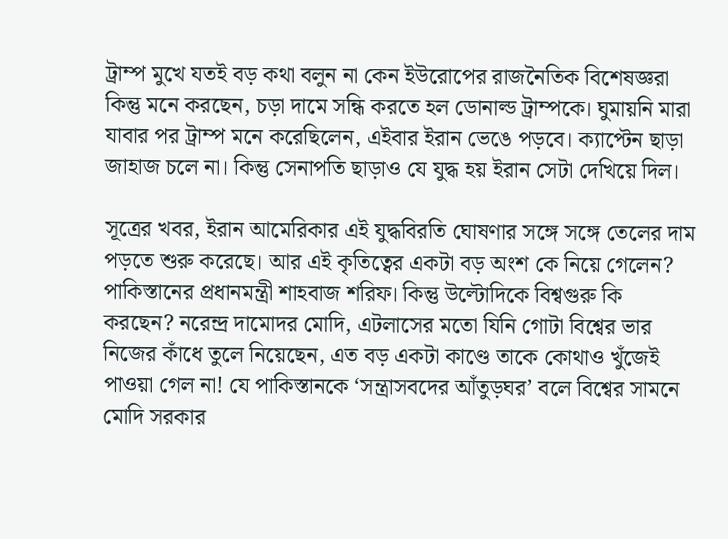ট্রাম্প মুখে যতই বড় কথা বলুন না কেন ইউরোপের রাজনৈতিক বিশেষজ্ঞরা কিন্তু মনে করছেন, চড়া দামে সন্ধি করতে হল ডোনাল্ড ট্রাম্পকে। ঘুমায়নি মারা যাবার পর ট্রাম্প মনে করেছিলেন, এইবার ইরান ভেঙে পড়বে। ক্যাপ্টেন ছাড়া জাহাজ চলে না। কিন্তু সেনাপতি ছাড়াও যে যুদ্ধ হয় ইরান সেটা দেখিয়ে দিল।

সূত্রের খবর, ইরান আমেরিকার এই যুদ্ধবিরতি ঘোষণার সঙ্গে সঙ্গে তেলের দাম পড়তে শুরু করেছে। আর এই কৃতিত্বের একটা বড় অংশ কে নিয়ে গেলেন? পাকিস্তানের প্রধানমন্ত্রী শাহবাজ শরিফ। কিন্তু উল্টোদিকে বিশ্বগুরু কি করছেন? নরেন্দ্র দামোদর মোদি, এটলাসের মতো যিনি গোটা বিশ্বের ভার নিজের কাঁধে তুলে নিয়েছেন, এত বড় একটা কাণ্ডে তাকে কোথাও খুঁজেই পাওয়া গেল না! যে পাকিস্তানকে ‘সন্ত্রাসবদের আঁতুড়ঘর’ বলে বিশ্বের সামনে মোদি সরকার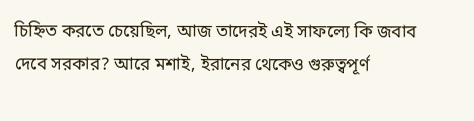চিহ্নিত করতে চেয়েছিল, আজ তাদেরই এই সাফল্যে কি জবাব দেবে সরকার? আরে মশাই, ইরানের থেকেও গুরুত্বপূর্ণ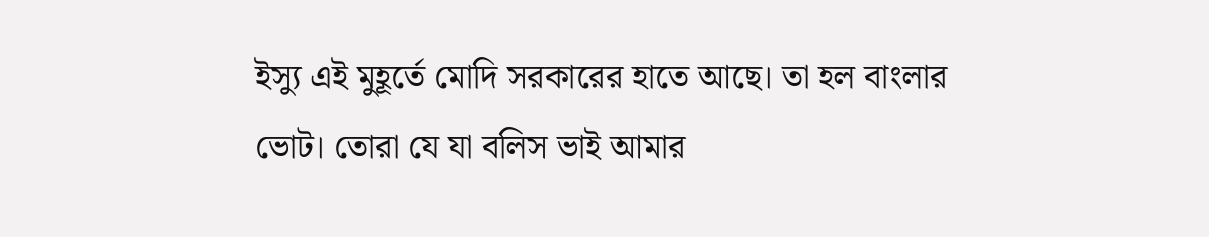ইস্যু এই মুহূর্তে মোদি সরকারের হাতে আছে। তা হল বাংলার ভোট। তোরা যে যা বলিস ভাই আমার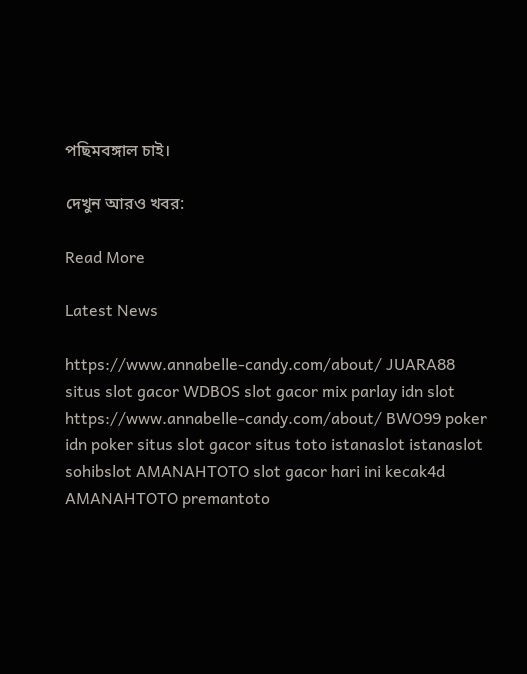পছিমবঙ্গাল চাই।

দেখুন আরও খবর:

Read More

Latest News

https://www.annabelle-candy.com/about/ JUARA88 situs slot gacor WDBOS slot gacor mix parlay idn slot https://www.annabelle-candy.com/about/ BWO99 poker idn poker situs slot gacor situs toto istanaslot istanaslot sohibslot AMANAHTOTO slot gacor hari ini kecak4d AMANAHTOTO premantoto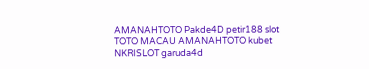AMANAHTOTO Pakde4D petir188 slot TOTO MACAU AMANAHTOTO kubet NKRISLOT garuda4d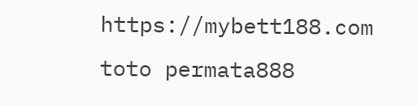https://mybett188.com toto permata888